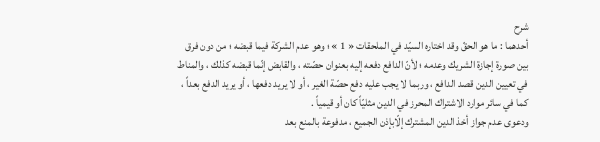شرح
أحدهما : ما هو الحقّ وقد اختاره السيّد في الملحقات « 1 » ؛ وهو عدم الشركة فيما قبضه ؛ من دون فرق بين صورة إجازة الشريك وعدمه ؛ لأنّ الدافع دفعه إليه بعنوان حصّته ، والقابض إنّما قبضه كذلك ، والمناط في تعيين الدين قصد الدافع ، وربما لا يجب عليه دفع حصّة الغير ، أو لا يريد دفعها ، أو يريد الدفع بعداً ، كما في سائر موارد الاشتراك المحرز في الدين مثليّاً كان أو قيمياً .
ودعوى عدم جواز أخذ الدين المشترك إلّابإذن الجميع ، مدفوعة بالمنع بعد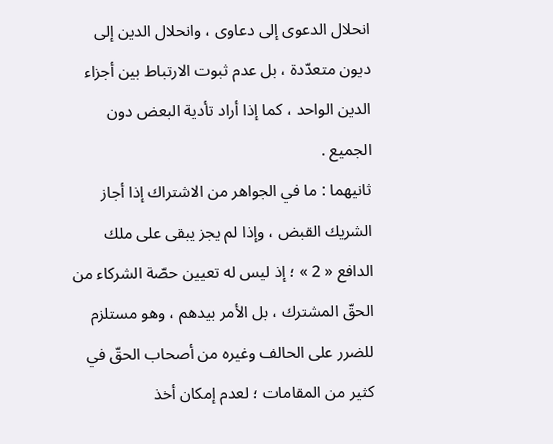انحلال الدعوى إلى دعاوى ، وانحلال الدين إلى ديون متعدّدة ، بل عدم ثبوت الارتباط بين أجزاء الدين الواحد ، كما إذا أراد تأدية البعض دون الجميع .
ثانيهما : ما في الجواهر من الاشتراك إذا أجاز الشريك القبض ، وإذا لم يجز يبقى على ملك الدافع « 2 » ؛ إذ ليس له تعيين حصّة الشركاء من الحقّ المشترك ، بل الأمر بيدهم ، وهو مستلزم للضرر على الحالف وغيره من أصحاب الحقّ في كثير من المقامات ؛ لعدم إمكان أخذ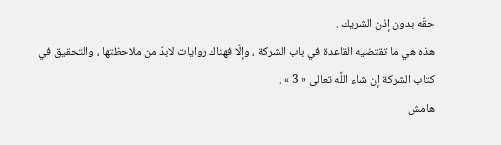حقّه بدون إذن الشريك .
هذه هي ما تقتضيه القاعدة في باب الشركة ، وإلّا فهناك روايات لابدّ من ملاحظتها ، والتحقيق في كتاب الشركة إن شاء اللَّه تعالى « 3 » .
هامش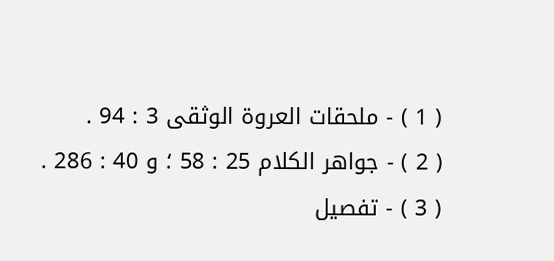( 1 ) - ملحقات العروة الوثقى 3 : 94 .
( 2 ) - جواهر الكلام 25 : 58 ؛ و 40 : 286 .
( 3 ) - تفصيل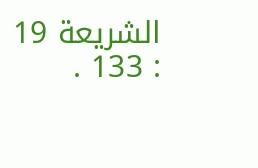الشريعة 19 : 133 .